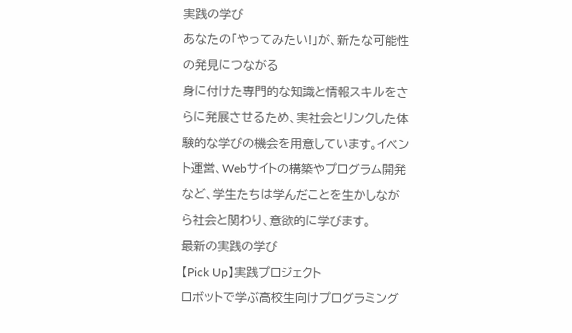実践の学び
あなたの「やってみたい!」が、新たな可能性の発見につながる
身に付けた専門的な知識と情報スキルをさらに発展させるため、実社会とリンクした体験的な学びの機会を用意しています。イベント運営、Webサイトの構築やプログラム開発など、学生たちは学んだことを生かしながら社会と関わり、意欲的に学びます。
最新の実践の学び
【Pick Up】実践プロジェクト
ロボットで学ぶ高校生向けプログラミング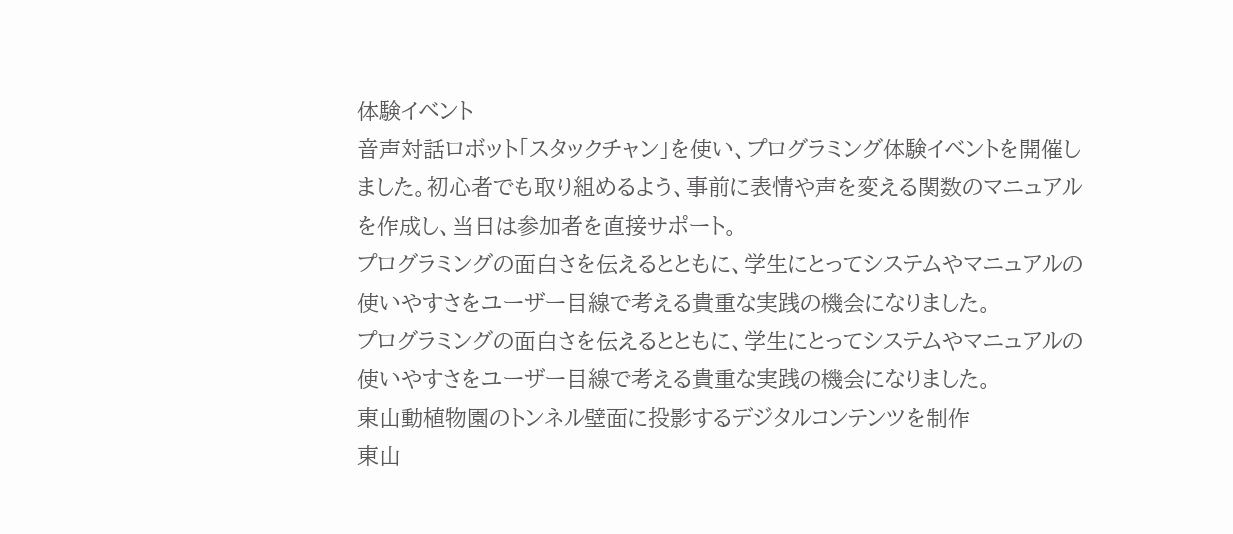体験イベント
音声対話ロボット「スタックチャン」を使い、プログラミング体験イベントを開催しました。初心者でも取り組めるよう、事前に表情や声を変える関数のマニュアルを作成し、当日は参加者を直接サポート。
プログラミングの面白さを伝えるとともに、学生にとってシステムやマニュアルの使いやすさをユーザー目線で考える貴重な実践の機会になりました。
プログラミングの面白さを伝えるとともに、学生にとってシステムやマニュアルの使いやすさをユーザー目線で考える貴重な実践の機会になりました。
東山動植物園のトンネル壁面に投影するデジタルコンテンツを制作
東山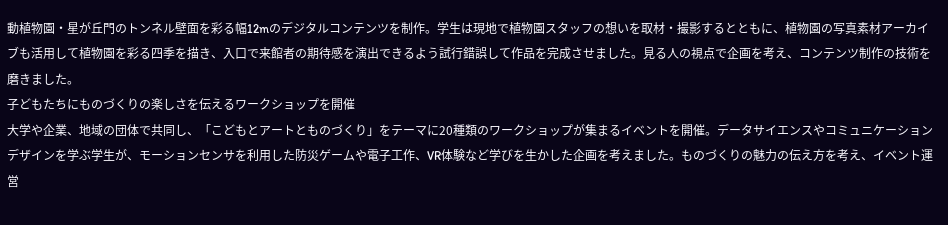動植物園・星が丘門のトンネル壁面を彩る幅12mのデジタルコンテンツを制作。学生は現地で植物園スタッフの想いを取材・撮影するとともに、植物園の写真素材アーカイブも活用して植物園を彩る四季を描き、入口で来館者の期待感を演出できるよう試行錯誤して作品を完成させました。見る人の視点で企画を考え、コンテンツ制作の技術を磨きました。
子どもたちにものづくりの楽しさを伝えるワークショップを開催
大学や企業、地域の団体で共同し、「こどもとアートとものづくり」をテーマに20種類のワークショップが集まるイベントを開催。データサイエンスやコミュニケーションデザインを学ぶ学生が、モーションセンサを利用した防災ゲームや電子工作、VR体験など学びを生かした企画を考えました。ものづくりの魅力の伝え方を考え、イベント運営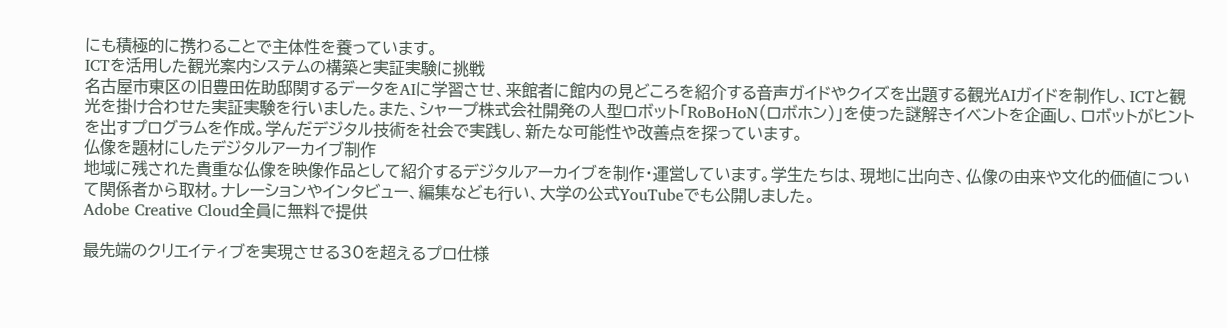にも積極的に携わることで主体性を養っています。
ICTを活用した観光案内システムの構築と実証実験に挑戦
名古屋市東区の旧豊田佐助邸関するデータをAIに学習させ、来館者に館内の見どころを紹介する音声ガイドやクイズを出題する観光AIガイドを制作し、ICTと観光を掛け合わせた実証実験を行いました。また、シャープ株式会社開発の人型ロボット「RoBoHoN(ロボホン)」を使った謎解きイベントを企画し、ロボットがヒントを出すプログラムを作成。学んだデジタル技術を社会で実践し、新たな可能性や改善点を探っています。
仏像を題材にしたデジタルアーカイブ制作
地域に残された貴重な仏像を映像作品として紹介するデジタルアーカイブを制作・運営しています。学生たちは、現地に出向き、仏像の由来や文化的価値について関係者から取材。ナレーションやインタビュー、編集なども行い、大学の公式YouTubeでも公開しました。
Adobe Creative Cloud全員に無料で提供

最先端のクリエイティブを実現させる30を超えるプロ仕様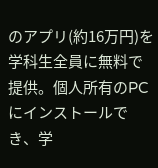のアプリ(約16万円)を学科生全員に無料で提供。個人所有のPCにインストールでき、学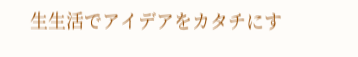生生活でアイデアをカタチにす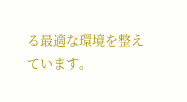る最適な環境を整えています。